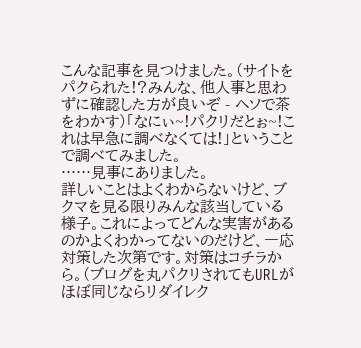こんな記事を見つけました。(サイトをパクられた!?みんな、他人事と思わずに確認した方が良いぞ - ヘソで茶をわかす)「なにぃ~!パクリだとぉ~!これは早急に調べなくては!」ということで調べてみました。
……見事にありました。
詳しいことはよくわからないけど、ブクマを見る限りみんな該当している様子。これによってどんな実害があるのかよくわかってないのだけど、一応対策した次第です。対策はコチラから。(ブログを丸パクリされてもURLがほぼ同じならリダイレク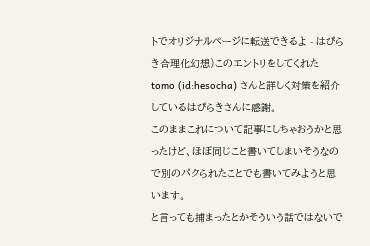トでオリジナルページに転送できるよ - はぴらき合理化幻想)このエントリをしてくれた tomo (id:hesocha) さんと詳しく対策を紹介しているはぴらきさんに感謝。
このままこれについて記事にしちゃおうかと思ったけど、ほぼ同じこと書いてしまいそうなので別のパクられたことでも書いてみようと思います。
と言っても捕まったとかそういう話ではないで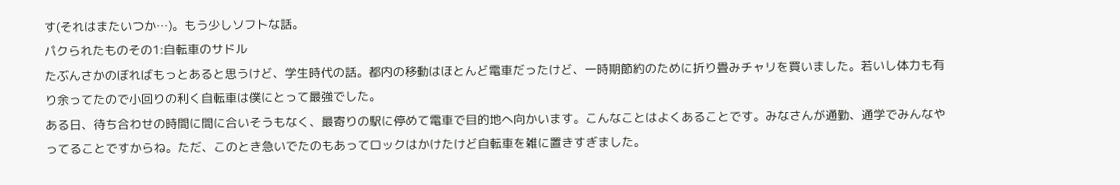す(それはまたいつか…)。もう少しソフトな話。
パクられたものその1:自転車のサドル
たぶんさかのぼればもっとあると思うけど、学生時代の話。都内の移動はほとんど電車だったけど、一時期節約のために折り畳みチャリを買いました。若いし体力も有り余ってたので小回りの利く自転車は僕にとって最強でした。
ある日、待ち合わせの時間に間に合いそうもなく、最寄りの駅に停めて電車で目的地へ向かいます。こんなことはよくあることです。みなさんが通勤、通学でみんなやってることですからね。ただ、このとき急いでたのもあってロックはかけたけど自転車を雑に置きすぎました。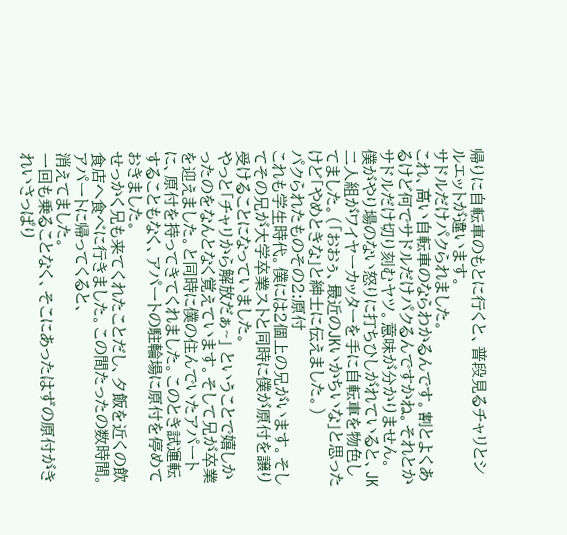帰りに自転車のもとに行くと、普段見るチャリとシルエットが違います。
サドルだけパクられました。
これ、高い自転車のならわかるんです。割とよくあるけど何でサドルだけパクるんですかね。それとかサドルだけ切り刻むヤツ。意味が分かりません。
僕がやり場のない怒りに打ちひしがれていると、JK二人組がワイヤーカッターを手に自転車を物色してました。(「おおぅ、最近のJKいかちいな」と思ったけど「やめときな」と紳士に伝えました。)
パクられたものその2:原付
これも学生時代。僕には2個上の兄がいます。そしてその兄が大学卒業ストと同時に僕が原付を譲り受けることになっていました。
やっと「チャリから解放だぁ~」 ということで嬉しかったのをなんとなく覚えています。そして兄が卒業を迎えました。と同時に僕の住んでいたアパートに、原付を持ってきてくれました。このとき試運転することもなく、アパートの駐輪場に原付を停めておきました。
せっかく兄も来てくれたことだし、夕飯を近くの飲食店へ食べに行きました。この間たったの数時間。アパートに帰ってくると、
消えてました。
一回も乗ることなく、そこにあったはずの原付がきれいさっぱり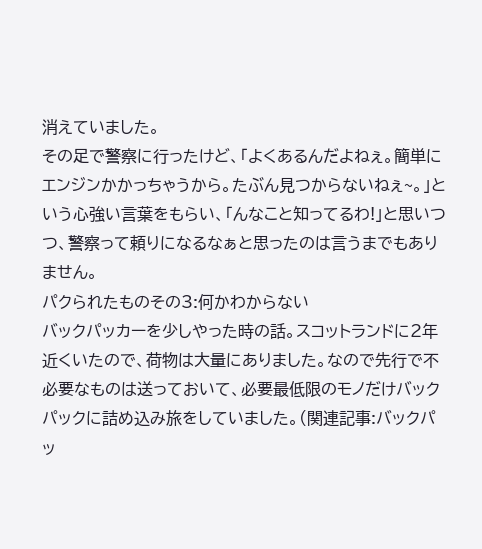消えていました。
その足で警察に行ったけど、「よくあるんだよねぇ。簡単にエンジンかかっちゃうから。たぶん見つからないねぇ~。」という心強い言葉をもらい、「んなこと知ってるわ!」と思いつつ、警察って頼りになるなぁと思ったのは言うまでもありません。
パクられたものその3:何かわからない
バックパッカーを少しやった時の話。スコットランドに2年近くいたので、荷物は大量にありました。なので先行で不必要なものは送っておいて、必要最低限のモノだけバックパックに詰め込み旅をしていました。(関連記事:バックパッ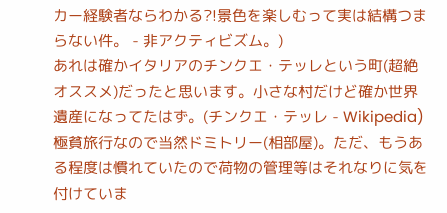カー経験者ならわかる?!景色を楽しむって実は結構つまらない件。 - 非アクティビズム。)
あれは確かイタリアのチンクエ・テッレという町(超絶オススメ)だったと思います。小さな村だけど確か世界遺産になってたはず。(チンクエ・テッレ - Wikipedia)
極貧旅行なので当然ドミトリー(相部屋)。ただ、もうある程度は慣れていたので荷物の管理等はそれなりに気を付けていま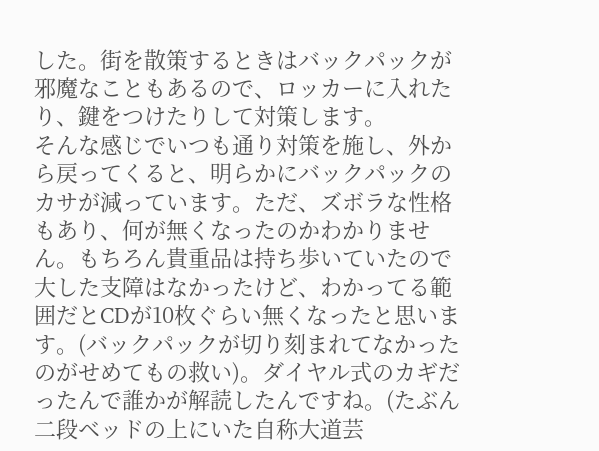した。街を散策するときはバックパックが邪魔なこともあるので、ロッカーに入れたり、鍵をつけたりして対策します。
そんな感じでいつも通り対策を施し、外から戻ってくると、明らかにバックパックのカサが減っています。ただ、ズボラな性格もあり、何が無くなったのかわかりません。もちろん貴重品は持ち歩いていたので大した支障はなかったけど、わかってる範囲だとCDが10枚ぐらい無くなったと思います。(バックパックが切り刻まれてなかったのがせめてもの救い)。ダイヤル式のカギだったんで誰かが解読したんですね。(たぶん二段ベッドの上にいた自称大道芸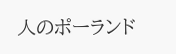人のポーランド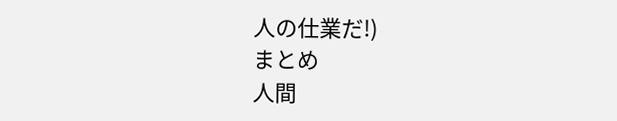人の仕業だ!)
まとめ
人間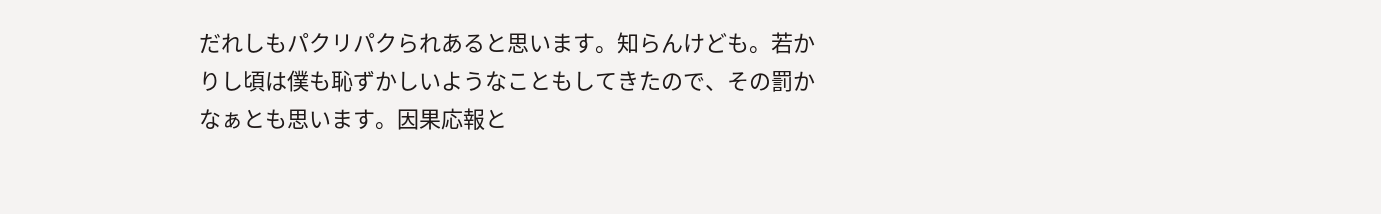だれしもパクリパクられあると思います。知らんけども。若かりし頃は僕も恥ずかしいようなこともしてきたので、その罰かなぁとも思います。因果応報と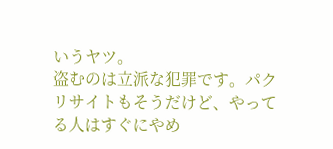いうヤツ。
盗むのは立派な犯罪です。パクリサイトもそうだけど、やってる人はすぐにやめ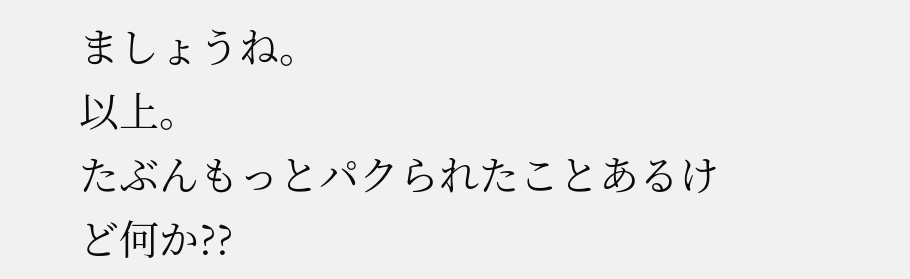ましょうね。
以上。
たぶんもっとパクられたことあるけど何か??